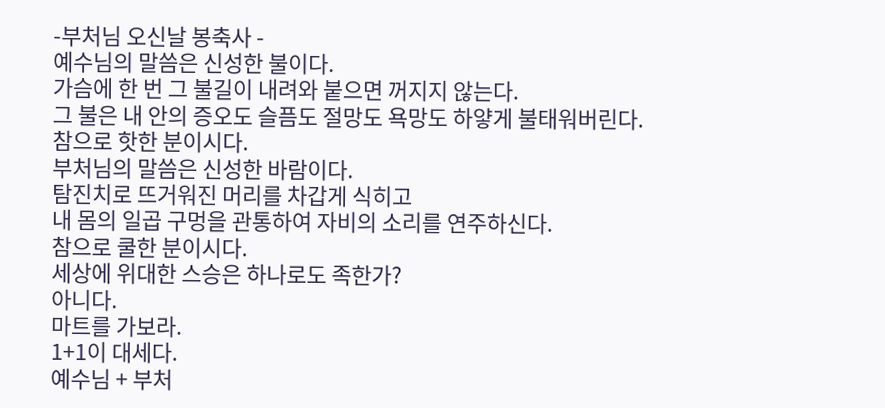-부처님 오신날 봉축사 -
예수님의 말씀은 신성한 불이다.
가슴에 한 번 그 불길이 내려와 붙으면 꺼지지 않는다.
그 불은 내 안의 증오도 슬픔도 절망도 욕망도 하얗게 불태워버린다.
참으로 핫한 분이시다.
부처님의 말씀은 신성한 바람이다.
탐진치로 뜨거워진 머리를 차갑게 식히고
내 몸의 일곱 구멍을 관통하여 자비의 소리를 연주하신다.
참으로 쿨한 분이시다.
세상에 위대한 스승은 하나로도 족한가?
아니다.
마트를 가보라.
1+1이 대세다.
예수님 + 부처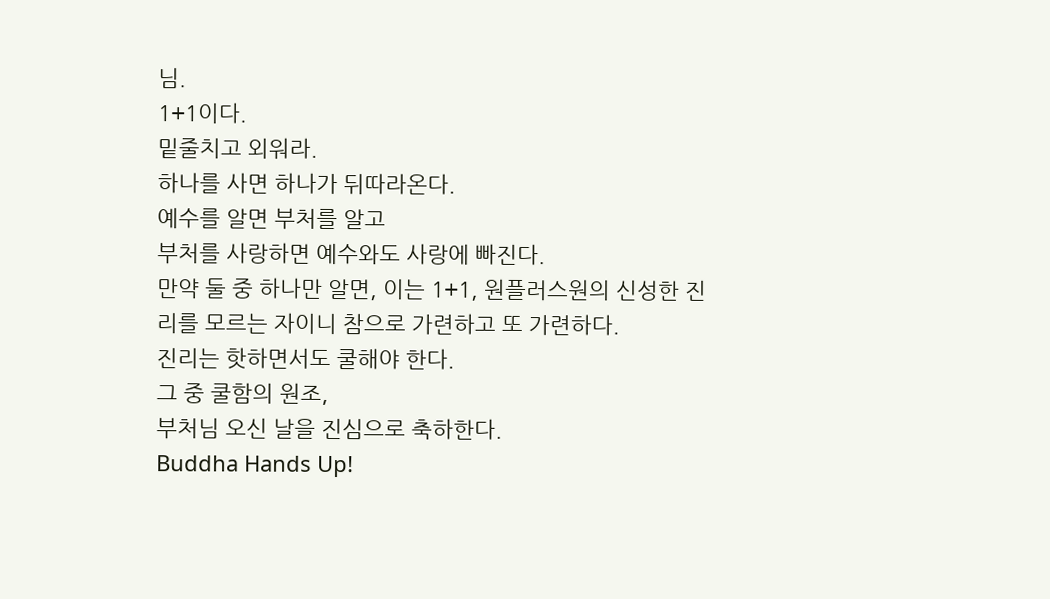님.
1+1이다.
밑줄치고 외워라.
하나를 사면 하나가 뒤따라온다.
예수를 알면 부처를 알고
부처를 사랑하면 예수와도 사랑에 빠진다.
만약 둘 중 하나만 알면, 이는 1+1, 원플러스원의 신성한 진리를 모르는 자이니 참으로 가련하고 또 가련하다.
진리는 핫하면서도 쿨해야 한다.
그 중 쿨함의 원조,
부처님 오신 날을 진심으로 축하한다.
Buddha Hands Up!